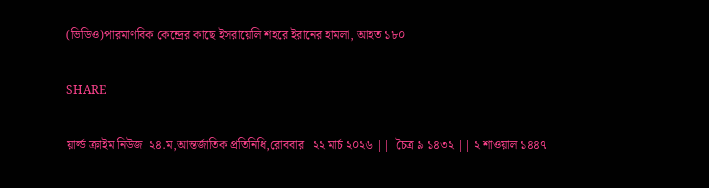(ভিডিও)পারমাণবিক কেন্দ্রের কাছে ইসরায়েলি শহরে ইরানের হামলা, আহত ১৮০

SHARE

য়ার্ল্ড ক্রাইম নিউজ  ২৪.ম,আন্তর্জাতিক প্রতিনিধি,রোববার   ২২ মার্চ ২০২৬ ||  চৈত্র ৯ ১৪৩২ || ২ শাওয়াল ১৪৪৭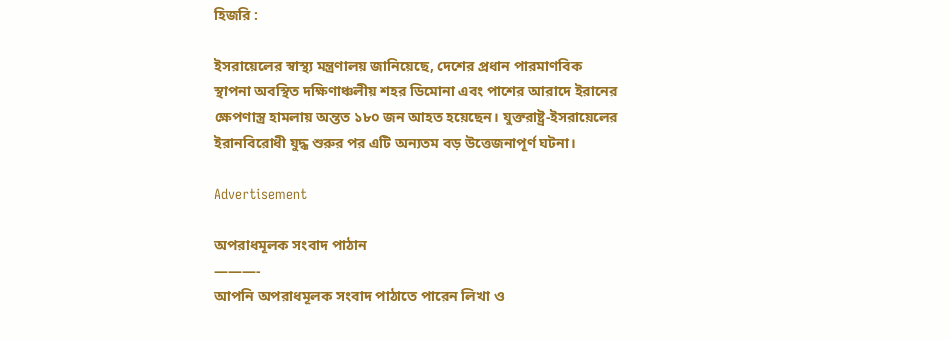হিজরি :

ইসরায়েলের স্বাস্থ্য মন্ত্রণালয় জানিয়েছে, দেশের প্রধান পারমাণবিক স্থাপনা অবস্থিত দক্ষিণাঞ্চলীয় শহর ডিমোনা এবং পাশের আরাদে ইরানের ক্ষেপণাস্ত্র হামলায় অন্তত ১৮০ জন আহত হয়েছেন। যুক্তরাষ্ট্র-ইসরায়েলের ইরানবিরোধী যুদ্ধ শুরুর পর এটি অন্যতম বড় উত্তেজনাপূর্ণ ঘটনা।

Advertisement

অপরাধমূলক সংবাদ পাঠান
———-
আপনি অপরাধমূলক সংবাদ পাঠাতে পারেন লিখা ও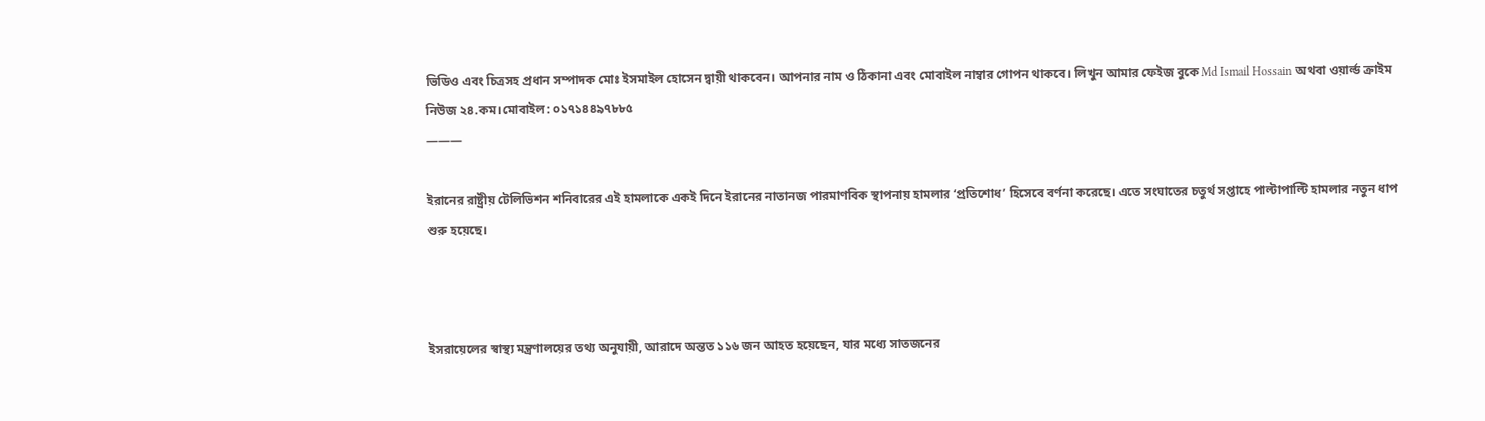ভিডিও এবং চিত্রসহ প্রধান সম্পাদক মোঃ ইসমাইল হোসেন দ্বায়ী থাকবেন। আপনার নাম ও ঠিকানা এবং মোবাইল নাম্বার গোপন থাকবে। লিখুন আমার ফেইজ বুকে Md Ismail Hossain অথবা ওয়ার্ল্ড ক্রাইম নিউজ ২৪.কম।মোবাইল: ০১৭১৪৪৯৭৮৮৫
———

ইরানের রাষ্ট্রীয় টেলিভিশন শনিবারের এই হামলাকে একই দিনে ইরানের নাতানজ পারমাণবিক স্থাপনায় হামলার ‘প্রতিশোধ’ হিসেবে বর্ণনা করেছে। এতে সংঘাতের চতুর্থ সপ্তাহে পাল্টাপাল্টি হামলার নতুন ধাপ শুরু হয়েছে।



ইসরায়েলের স্বাস্থ্য মন্ত্রণালয়ের তথ্য অনুযায়ী, আরাদে অন্তত ১১৬ জন আহত হয়েছেন, যার মধ্যে সাতজনের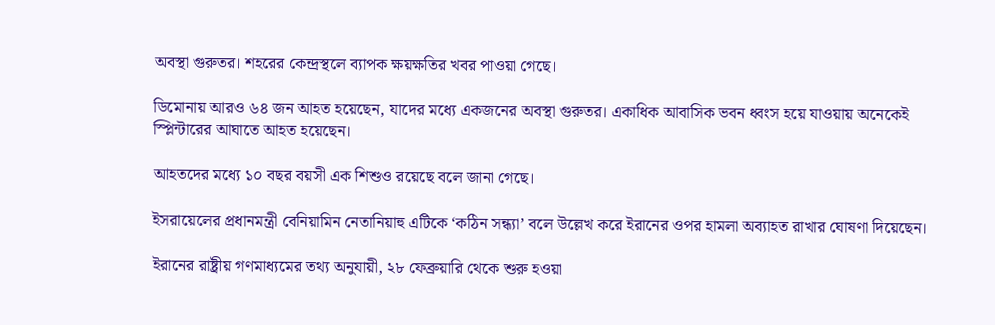অবস্থা গুরুতর। শহরের কেন্দ্রস্থলে ব্যাপক ক্ষয়ক্ষতির খবর পাওয়া গেছে।

ডিমোনায় আরও ৬৪ জন আহত হয়েছেন, যাদের মধ্যে একজনের অবস্থা গুরুতর। একাধিক আবাসিক ভবন ধ্বংস হয়ে যাওয়ায় অনেকেই স্প্লিন্টারের আঘাতে আহত হয়েছেন।

আহতদের মধ্যে ১০ বছর বয়সী এক শিশুও রয়েছে বলে জানা গেছে।

ইসরায়েলের প্রধানমন্ত্রী বেনিয়ামিন নেতানিয়াহু এটিকে ‘কঠিন সন্ধ্যা’ বলে উল্লেখ করে ইরানের ওপর হামলা অব্যাহত রাখার ঘোষণা দিয়েছেন।

ইরানের রাষ্ট্রীয় গণমাধ্যমের তথ্য অনুযায়ী, ২৮ ফেব্রুয়ারি থেকে শুরু হওয়া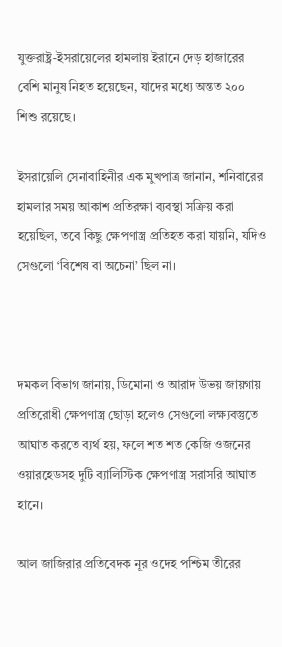যুক্তরাষ্ট্র-ইসরায়েলের হামলায় ইরানে দেড় হাজারের বেশি মানুষ নিহত হয়েছেন, যাদের মধ্যে অন্তত ২০০ শিশু রয়েছে।

ইসরায়েলি সেনাবাহিনীর এক মুখপাত্র জানান, শনিবারের হামলার সময় আকাশ প্রতিরক্ষা ব্যবস্থা সক্রিয় করা হয়েছিল, তবে কিছু ক্ষেপণাস্ত্র প্রতিহত করা যায়নি, যদিও সেগুলো ‘বিশেষ বা অচেনা’ ছিল না।



দমকল বিভাগ জানায়, ডিমোনা ও আরাদ উভয় জায়গায় প্রতিরোধী ক্ষেপণাস্ত্র ছোড়া হলেও সেগুলো লক্ষ্যবস্তুতে আঘাত করতে ব্যর্থ হয়, ফলে শত শত কেজি ওজনের ওয়ারহেডসহ দুটি ব্যালিস্টিক ক্ষেপণাস্ত্র সরাসরি আঘাত হানে।

আল জাজিরার প্রতিবেদক নূর ওদেহ পশ্চিম তীরের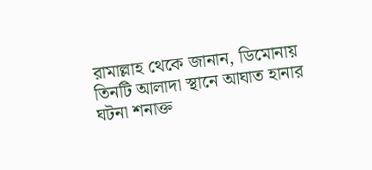রামাল্লাহ থেকে জানান, ডিমোনায় তিনটি আলাদা স্থানে আঘাত হানার ঘটনা শনাক্ত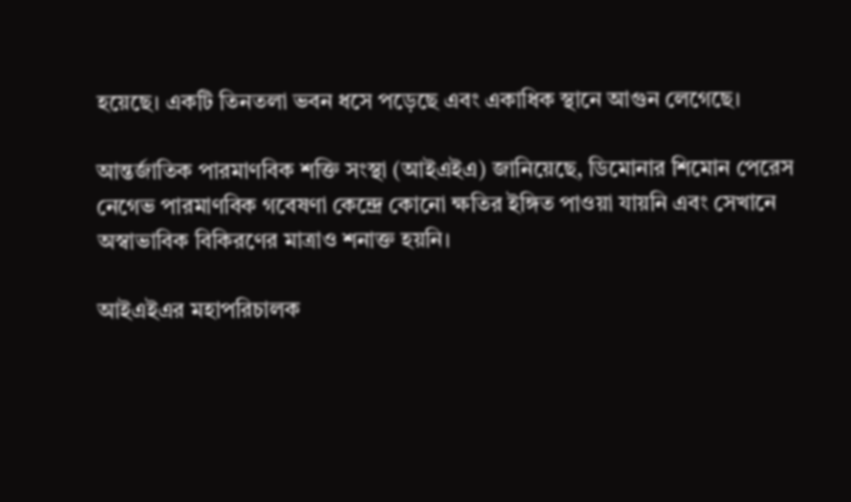হয়েছে। একটি তিনতলা ভবন ধসে পড়েছে এবং একাধিক স্থানে আগুন লেগেছে।

আন্তর্জাতিক পারমাণবিক শক্তি সংস্থা (আইএইএ) জানিয়েছে, ডিমোনার শিমোন পেরেস নেগেভ পারমাণবিক গবেষণা কেন্দ্রে কোনো ক্ষতির ইঙ্গিত পাওয়া যায়নি এবং সেখানে অস্বাভাবিক বিকিরণের মাত্রাও শনাক্ত হয়নি।

আইএইএর মহাপরিচালক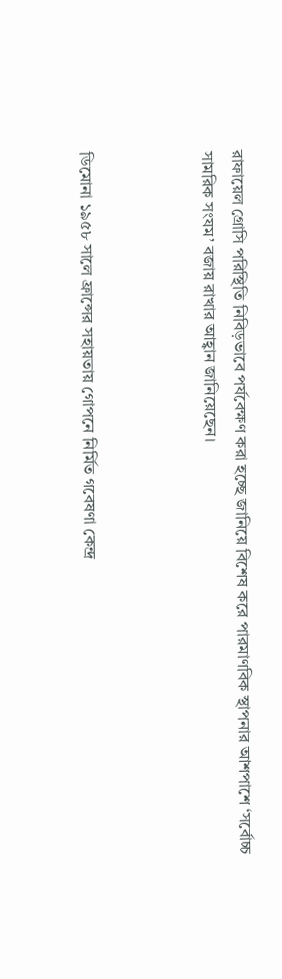রাফায়েল গ্রোসি পরিস্থিতি নিবিড়ভাবে পর্যবেক্ষণ করা হচ্ছে জানিয়ে বিশেষ করে পারমাণবিক স্থাপনার আশপাশে ‘সর্বোচ্চ সামরিক সংযম’ বজায় রাখার আহ্বান জানিয়েছেন।



ডিমোনা ১৯৫৮ সালে ফ্রান্সের সহায়তায় গোপনে নির্মিত গবেষণা কেন্দ্র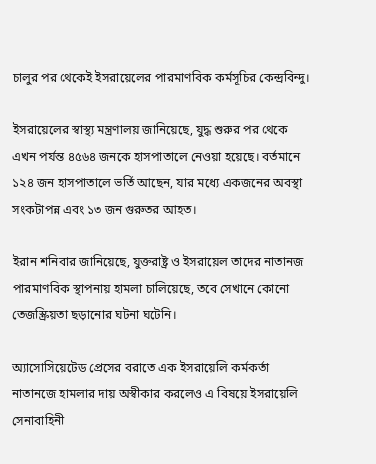চালুর পর থেকেই ইসরায়েলের পারমাণবিক কর্মসূচির কেন্দ্রবিন্দু।

ইসরায়েলের স্বাস্থ্য মন্ত্রণালয় জানিয়েছে, যুদ্ধ শুরুর পর থেকে এখন পর্যন্ত ৪৫৬৪ জনকে হাসপাতালে নেওয়া হয়েছে। বর্তমানে ১২৪ জন হাসপাতালে ভর্তি আছেন, যার মধ্যে একজনের অবস্থা সংকটাপন্ন এবং ১৩ জন গুরুতর আহত।

ইরান শনিবার জানিয়েছে, যুক্তরাষ্ট্র ও ইসরায়েল তাদের নাতানজ পারমাণবিক স্থাপনায় হামলা চালিয়েছে, তবে সেখানে কোনো তেজস্ক্রিয়তা ছড়ানোর ঘটনা ঘটেনি।

অ্যাসোসিয়েটেড প্রেসের বরাতে এক ইসরায়েলি কর্মকর্তা নাতানজে হামলার দায় অস্বীকার করলেও এ বিষয়ে ইসরায়েলি সেনাবাহিনী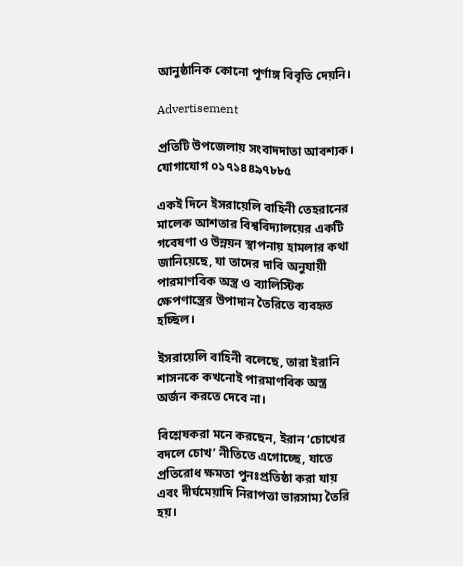আনুষ্ঠানিক কোনো পূর্ণাঙ্গ বিবৃতি দেয়নি।

Advertisement

প্রতিটি উপজেলায় সংবাদদাতা আবশ্যক। যোগাযোগ ০১৭১৪৪৯৭৮৮৫

একই দিনে ইসরায়েলি বাহিনী তেহরানের মালেক আশতার বিশ্ববিদ্যালয়ের একটি গবেষণা ও উন্নয়ন স্থাপনায় হামলার কথা জানিয়েছে, যা তাদের দাবি অনুযায়ী পারমাণবিক অস্ত্র ও ব্যালিস্টিক ক্ষেপণাস্ত্রের উপাদান তৈরিতে ব্যবহৃত হচ্ছিল।

ইসরায়েলি বাহিনী বলেছে, তারা ইরানি শাসনকে কখনোই পারমাণবিক অস্ত্র অর্জন করতে দেবে না।

বিশ্লেষকরা মনে করছেন, ইরান ‘চোখের বদলে চোখ’ নীতিতে এগোচ্ছে, যাতে প্রতিরোধ ক্ষমতা পুনঃপ্রতিষ্ঠা করা যায় এবং দীর্ঘমেয়াদি নিরাপত্তা ভারসাম্য তৈরি হয়।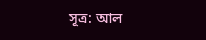সূত্র: আল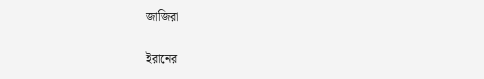জাজিরা

ইরানের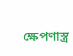ক্ষেপণাস্ত্র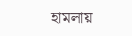হামলায়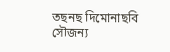তছনছ দিমোনাছবি সৌজন্য